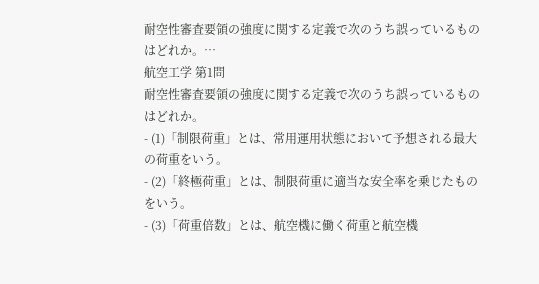耐空性審査要領の強度に関する定義で次のうち誤っているものはどれか。…
航空工学 第1問
耐空性審査要領の強度に関する定義で次のうち誤っているものはどれか。
- (1)「制限荷重」とは、常用運用状態において予想される最大の荷重をいう。
- (2)「終極荷重」とは、制限荷重に適当な安全率を乗じたものをいう。
- (3)「荷重倍数」とは、航空機に働く荷重と航空機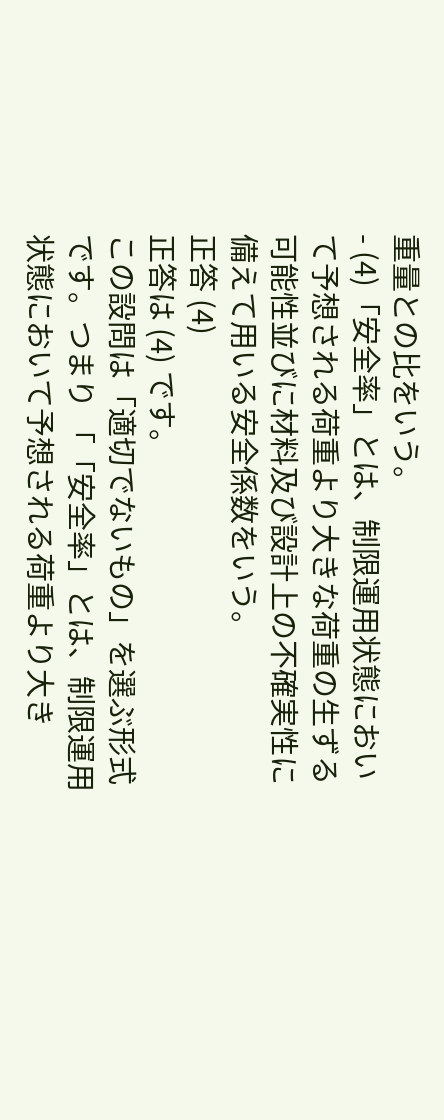重量との比をいう。
- (4)「安全率」とは、制限運用状態において予想される荷重より大きな荷重の生ずる可能性並びに材料及び設計上の不確実性に備えて用いる安全係数をいう。
正答 (4)
正答は (4) です。
この設問は「適切でないもの」を選ぶ形式です。つまり 「「安全率」とは、制限運用状態において予想される荷重より大き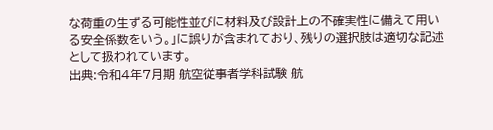な荷重の生ずる可能性並びに材料及び設計上の不確実性に備えて用いる安全係数をいう。」に誤りが含まれており、残りの選択肢は適切な記述として扱われています。
出典:令和4年7月期 航空従事者学科試験 航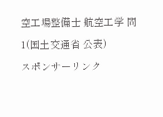空工場整備士 航空工学 問1(国土交通省 公表)
スポンサーリンク